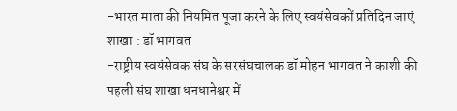-भारत माता की नियमित पूजा करने के लिए स्वयंसेवकों प्रतिदिन जाएं शाखा : डॉ भागवत
-राष्ट्रीय स्वयंसेवक संघ के सरसंघचालक डॉ मोहन भागवत ने काशी की पहली संघ शाखा धनधानेश्वर में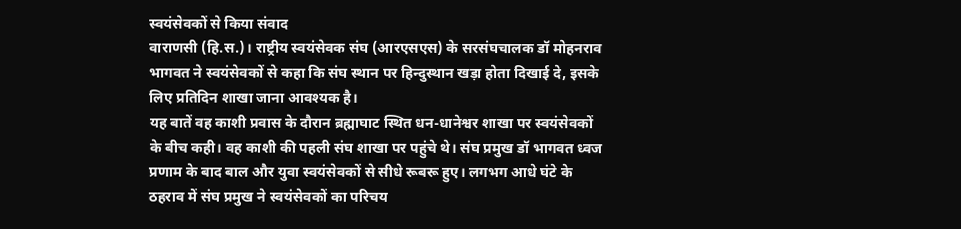स्वयंसेवकों से किया संवाद
वाराणसी (हि.स.)। राष्ट्रीय स्वयंसेवक संघ (आरएसएस) के सरसंघचालक डॉ मोहनराव भागवत ने स्वयंसेवकों से कहा कि संघ स्थान पर हिन्दुस्थान खड़ा होता दिखाई दे, इसके लिए प्रतिदिन शाखा जाना आवश्यक है।
यह बातें वह काशी प्रवास के दौरान ब्रह्माघाट स्थित धन-धानेश्वर शाखा पर स्वयंसेवकों के बीच कही। वह काशी की पहली संघ शाखा पर पहुंचे थे। संघ प्रमुख डॉ भागवत ध्वज प्रणाम के बाद बाल और युवा स्वयंसेवकों से सीधे रूबरू हुए। लगभग आधे घंटे के ठहराव में संघ प्रमुख ने स्वयंसेवकों का परिचय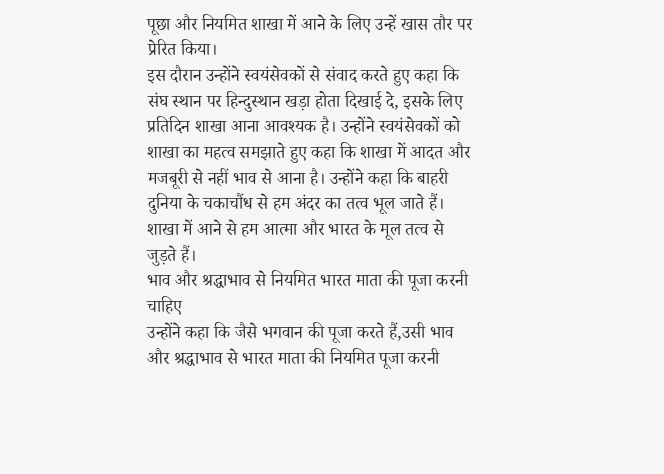पूछा और नियमित शाखा में आने के लिए उन्हें खास तौर पर प्रेरित किया।
इस दौरान उन्होंने स्वयंसेवकों से संवाद करते हुए कहा कि संघ स्थान पर हिन्दुस्थान खड़ा होता दिखाई दे, इसके लिए प्रतिदिन शाखा आना आवश्यक है। उन्होंने स्वयंसेवकों को शाखा का महत्व समझाते हुए कहा कि शाखा में आदत और मजबूरी से नहीं भाव से आना है। उन्होंने कहा कि बाहरी दुनिया के चकाचौंध से हम अंदर का तत्व भूल जाते हैं। शाखा में आने से हम आत्मा और भारत के मूल तत्व से जुड़ते हैं।
भाव और श्रद्धाभाव से नियमित भारत माता की पूजा करनी चाहिए
उन्होंने कहा कि जैसे भगवान की पूजा करते हैं,उसी भाव और श्रद्धाभाव से भारत माता की नियमित पूजा करनी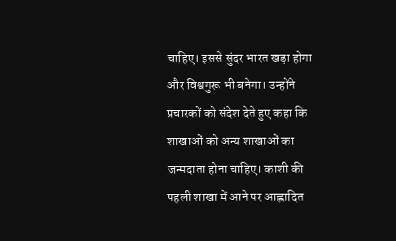चाहिए। इससे सुंदर भारत खड़ा होगा और विश्वगुरू भी बनेगा। उन्होंने प्रचारकों को संदेश देते हुए कहा कि शाखाओं को अन्य शाखाओं का जन्मदाता होना चाहिए। काशी की पहली शाखा में आने पर आह्लादित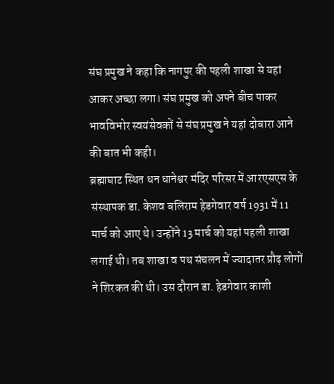संघ प्रमुख ने कहा कि नागपुर की पहली शाखा से यहां आकर अच्छा लगा। संघ प्रमुख को अपने बीच पाकर भावविभोर स्वयंसेवकों से संघ प्रमुख ने यहां दोबारा आने की बात भी कही।
ब्रह्माघाट स्थित धन धानेश्वर मंदिर परिसर में आरएसएस के संस्थापक डा. केशव बलिराम हेडगेवार वर्ष 1931 में 11 मार्च को आए थे। उन्होंने 13 मार्च को यहां पहली शाखा लगाई थी। तब शाखा व पथ संचलन में ज्यादातर प्रौढ़ लोगों ने शिरकत की थी। उस दौरान डा. हेडगेवार काशी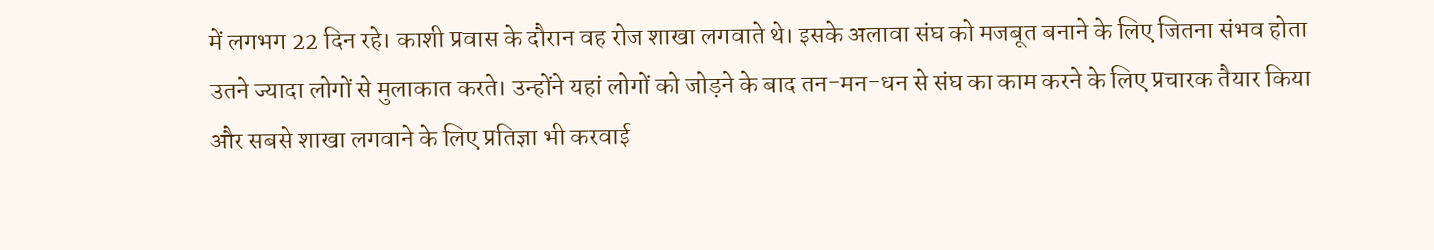में लगभग 22 दिन रहे। काशी प्रवास के दौरान वह रोज शाखा लगवाते थे। इसके अलावा संघ को मजबूत बनाने के लिए जितना संभव होता उतने ज्यादा लोगों से मुलाकात करते। उन्होंने यहां लोगों को जोड़ने के बाद तन-मन-धन से संघ का काम करने के लिए प्रचारक तैयार किया और सबसे शाखा लगवाने के लिए प्रतिज्ञा भी करवाई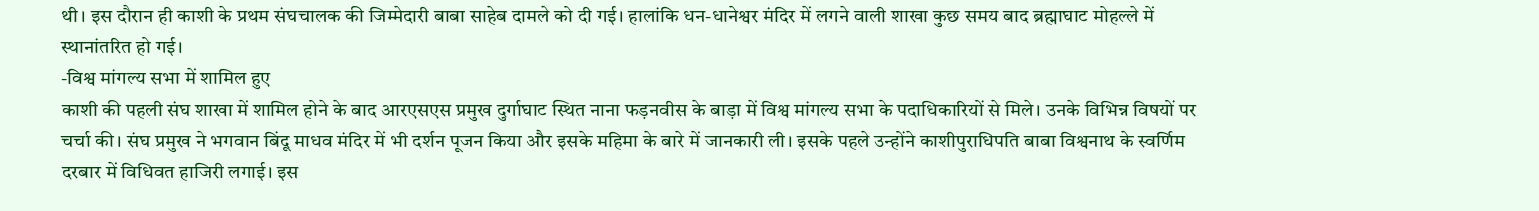थी। इस दौरान ही काशी के प्रथम संघचालक की जिम्मेदारी बाबा साहेब दामले को दी गई। हालांकि धन-धानेश्वर मंदिर में लगने वाली शाखा कुछ समय बाद ब्रह्माघाट मोहल्ले में स्थानांतरित हो गई।
-विश्व मांगल्य सभा में शामिल हुए
काशी की पहली संघ शाखा में शामिल होने के बाद आरएसएस प्रमुख दुर्गाघाट स्थित नाना फड़नवीस के बाड़ा में विश्व मांगल्य सभा के पदाधिकारियों से मिले। उनके विभिन्न विषयों पर चर्चा की। संघ प्रमुख ने भगवान बिंदू माधव मंदिर में भी दर्शन पूजन किया और इसके महिमा के बारे में जानकारी ली। इसके पहले उन्होंने काशीपुराधिपति बाबा विश्वनाथ के स्वर्णिम दरबार में विधिवत हाजिरी लगाई। इस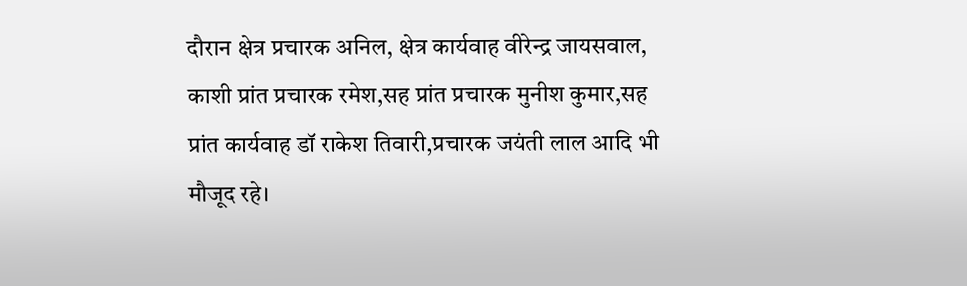दौरान क्षेत्र प्रचारक अनिल, क्षेत्र कार्यवाह वीरेन्द्र जायसवाल, काशी प्रांत प्रचारक रमेश,सह प्रांत प्रचारक मुनीश कुमार,सह प्रांत कार्यवाह डॉ राकेश तिवारी,प्रचारक जयंती लाल आदि भी मौजूद रहे।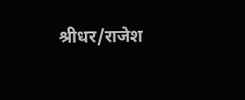श्रीधर/राजेश